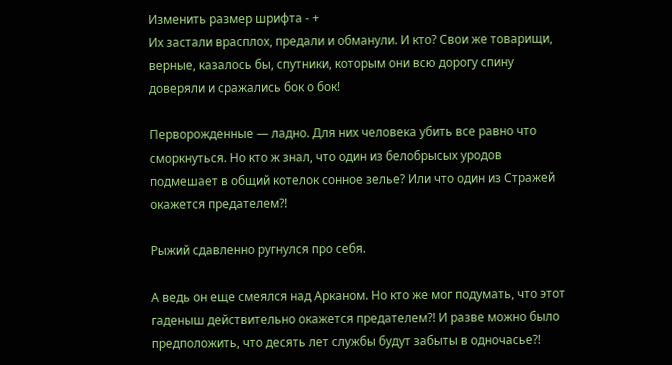Изменить размер шрифта - +
Их застали врасплох, предали и обманули. И кто? Свои же товарищи, верные, казалось бы, спутники, которым они всю дорогу спину доверяли и сражались бок о бок!

Перворожденные — ладно. Для них человека убить все равно что сморкнуться. Но кто ж знал, что один из белобрысых уродов подмешает в общий котелок сонное зелье? Или что один из Стражей окажется предателем?!

Рыжий сдавленно ругнулся про себя.

А ведь он еще смеялся над Арканом. Но кто же мог подумать, что этот гаденыш действительно окажется предателем?! И разве можно было предположить, что десять лет службы будут забыты в одночасье?!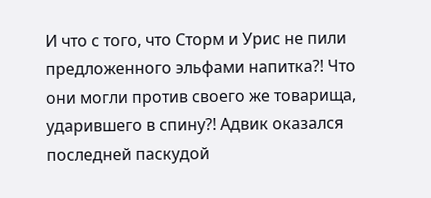И что с того, что Сторм и Урис не пили предложенного эльфами напитка?! Что они могли против своего же товарища, ударившего в спину?! Адвик оказался последней паскудой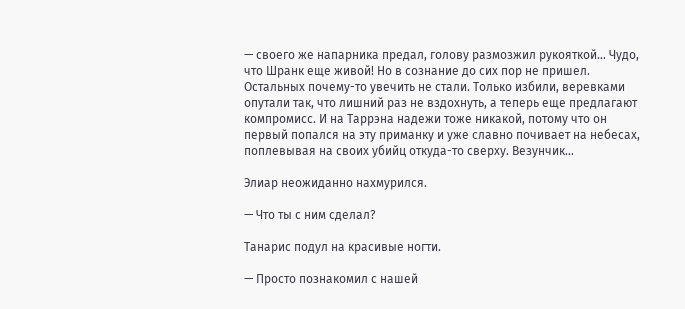— своего же напарника предал, голову размозжил рукояткой… Чудо, что Шранк еще живой! Но в сознание до сих пор не пришел. Остальных почему-то увечить не стали. Только избили, веревками опутали так, что лишний раз не вздохнуть, а теперь еще предлагают компромисс. И на Таррэна надежи тоже никакой, потому что он первый попался на эту приманку и уже славно почивает на небесах, поплевывая на своих убийц откуда-то сверху. Везунчик…

Элиар неожиданно нахмурился.

— Что ты с ним сделал?

Танарис подул на красивые ногти.

— Просто познакомил с нашей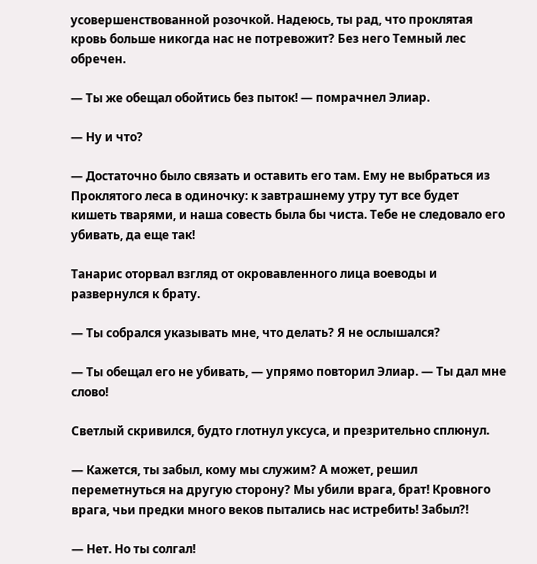усовершенствованной розочкой. Надеюсь, ты рад, что проклятая кровь больше никогда нас не потревожит? Без него Темный лес обречен.

— Ты же обещал обойтись без пыток! — помрачнел Элиар.

— Ну и что?

— Достаточно было связать и оставить его там. Ему не выбраться из Проклятого леса в одиночку: к завтрашнему утру тут все будет кишеть тварями, и наша совесть была бы чиста. Тебе не следовало его убивать, да еще так!

Танарис оторвал взгляд от окровавленного лица воеводы и развернулся к брату.

— Ты собрался указывать мне, что делать? Я не ослышался?

— Ты обещал его не убивать, — упрямо повторил Элиар. — Ты дал мне слово!

Светлый скривился, будто глотнул уксуса, и презрительно сплюнул.

— Кажется, ты забыл, кому мы служим? А может, решил переметнуться на другую сторону? Мы убили врага, брат! Кровного врага, чьи предки много веков пытались нас истребить! Забыл?!

— Нет. Но ты солгал!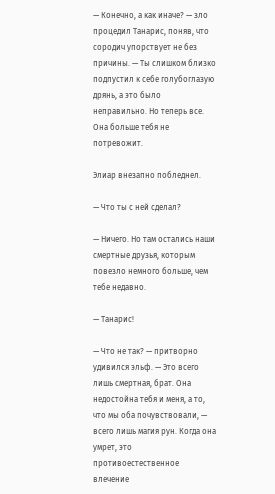— Конечно, а как иначе? — зло процедил Танарис, поняв, что сородич упорствует не без причины. — Ты слишком близко подпустил к себе голубоглазую дрянь, а это было неправильно. Но теперь все. Она больше тебя не потревожит.

Элиар внезапно побледнел.

— Что ты с ней сделал?

— Ничего. Но там остались наши смертные друзья, которым повезло немного больше, чем тебе недавно.

— Танарис!

— Что не так? — притворно удивился эльф. — Это всего лишь смертная, брат. Она недостойна тебя и меня, а то, что мы оба почувствовали, — всего лишь магия рун. Когда она умрет, это противоестественное влечение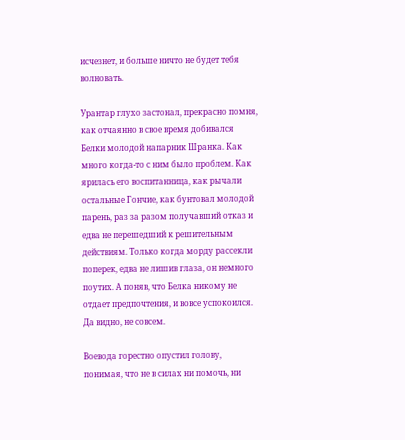исчезнет, и больше ничто не будет тебя волновать.

Урантар глухо застонал, прекрасно помня, как отчаянно в свое время добивался Белки молодой напарник Шранка. Как много когда-то с ним было проблем. Как ярилась его воспитанница, как рычали остальные Гончие, как бунтовал молодой парень, раз за разом получавший отказ и едва не перешедший к решительным действиям. Только когда морду рассекли поперек, едва не лишив глаза, он немного поутих. А поняв, что Белка никому не отдает предпочтения, и вовсе успокоился. Да видно, не совсем.

Воевода горестно опустил голову, понимая, что не в силах ни помочь, ни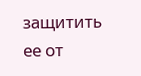защитить ее от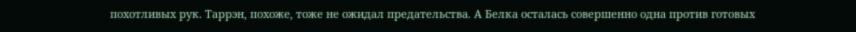похотливых рук. Таррэн, похоже, тоже не ожидал предательства. А Белка осталась совершенно одна против готовых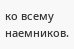ко всему наемников.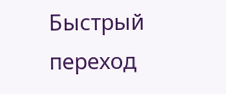Быстрый переход